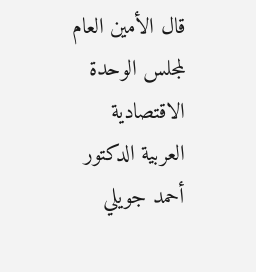قال الأمين العام لمجلس الوحدة الاقتصادية العربية الدكتور أحمد جويلي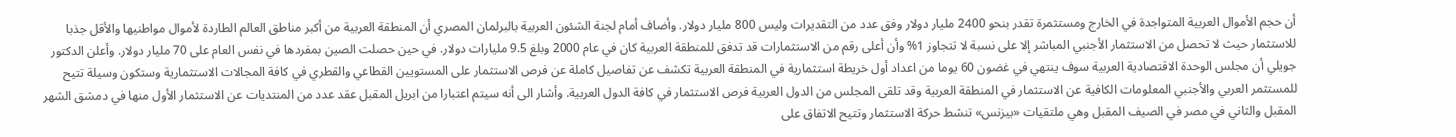أن حجم الأموال العربية المتواجدة في الخارج ومستثمرة تقدر بنحو 2400 مليار دولار وفق عدد من التقديرات وليس 800 مليار دولار. وأضاف أمام لجنة الشئون العربية بالبرلمان المصري أن المنطقة العربية من أكبر مناطق العالم الطاردة لأموال مواطنيها والأقل جذبا للاستثمار حيث لا تحصل من الاستثمار الأجنبي المباشر إلا على نسبة لا تتجاوز 1% وأن أعلى رقم من الاستثمارات قد تدفق للمنطقة العربية كان في عام 2000 وبلغ 9.5 مليارات دولار. في حين حصلت الصين بمفردها في نفس العام على 70 مليار دولار. وأعلن الدكتور جويلي أن مجلس الوحدة الاقتصادية العربية سوف ينتهي في غضون 60 يوما من اعداد أول خريطة استثمارية في المنطقة العربية تكشف عن تفاصيل كاملة عن فرص الاستثمار على المستويين القطاعي والقطري في كافة المجالات الاستثمارية وستكون وسيلة تتيح للمستثمر العربي والأجنبي المعلومات الكافية عن الاستثمار في المنطقة العربية وقد تلقى المجلس من الدول العربية فرص الاستثمار في كافة الدول العربية. وأشار الى أنه سيتم اعتبارا من ابريل المقبل عقد عدد من المنتديات عن الاستثمار الأول منها في دمشق الشهر المقبل والثاني في مصر في الصيف المقبل وهي ملتقيات «بيزنس» تنشط حركة الاستثمار وتتيح الاتفاق على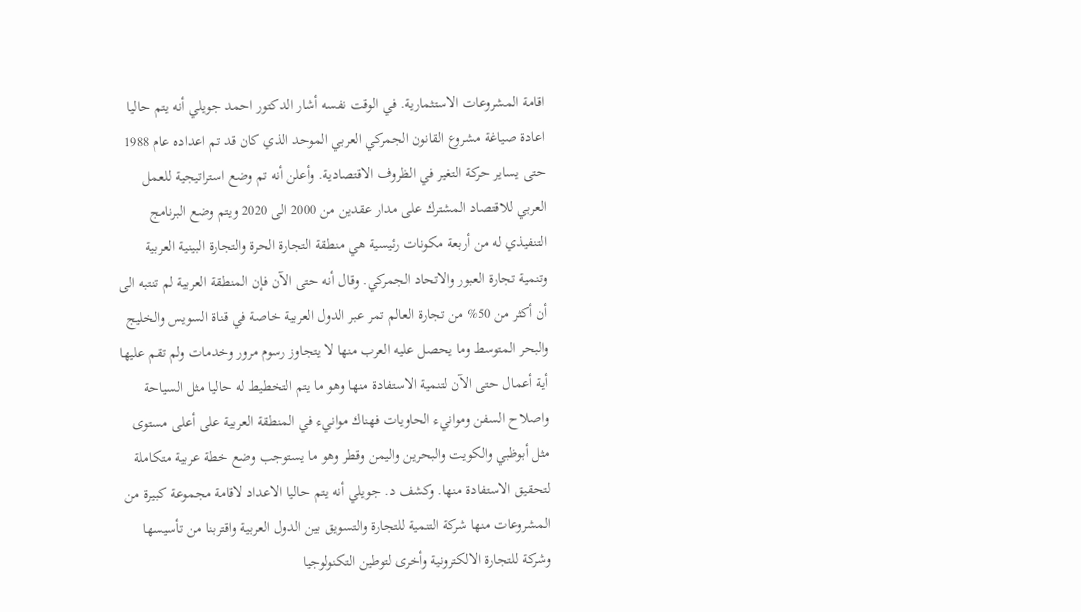اقامة المشروعات الاستثمارية. في الوقت نفسه أشار الدكتور احمد جويلي أنه يتم حاليا اعادة صياغة مشروع القانون الجمركي العربي الموحد الذي كان قد تم اعداده عام 1988 حتى يساير حركة التغير في الظروف الاقتصادية. وأعلن أنه تم وضع استراتيجية للعمل العربي للاقتصاد المشترك على مدار عقدين من 2000 الى 2020 ويتم وضع البرنامج التنفيذي له من أربعة مكونات رئيسية هي منطقة التجارة الحرة والتجارة البينية العربية وتنمية تجارة العبور والاتحاد الجمركي. وقال أنه حتى الآن فإن المنطقة العربية لم تنتبه الى أن أكثر من 50% من تجارة العالم تمر عبر الدول العربية خاصة في قناة السويس والخليج والبحر المتوسط وما يحصل عليه العرب منها لا يتجاوز رسوم مرور وخدمات ولم تقم عليها أية أعمال حتى الآن لتنمية الاستفادة منها وهو ما يتم التخطيط له حاليا مثل السياحة واصلاح السفن وموانيء الحاويات فهناك موانيء في المنطقة العربية على أعلى مستوى مثل أبوظبي والكويت والبحرين واليمن وقطر وهو ما يستوجب وضع خطة عربية متكاملة لتحقيق الاستفادة منها. وكشف د. جويلي أنه يتم حاليا الاعداد لاقامة مجموعة كبيرة من المشروعات منها شركة التنمية للتجارة والتسويق بين الدول العربية واقتربنا من تأسيسها وشركة للتجارة الالكترونية وأخرى لتوطين التكنولوجيا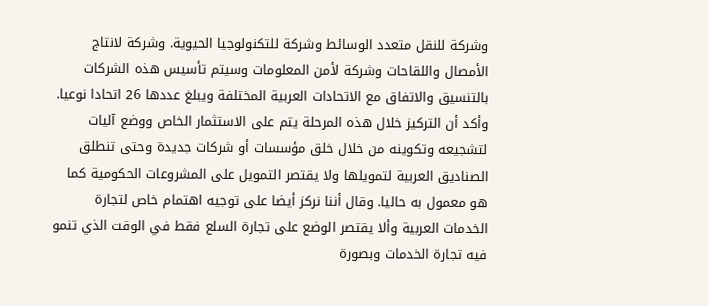وشركة للنقل متعدد الوسائط وشركة للتكنولوجيا الحيوية. وشركة لانتاج الأمصال واللقاحات وشركة لأمن المعلومات وسيتم تأسيس هذه الشركات بالتنسيق والاتفاق مع الاتحادات العربية المختلفة ويبلغ عددها 26 اتحادا نوعيا. وأكد أن التركيز خلال هذه المرحلة يتم على الاستثمار الخاص ووضع آليات لتشجيعه وتكوينه من خلال خلق مؤسسات أو شركات جديدة وحتى تنطلق الصناديق العربية لتمويلها ولا يقتصر التمويل على المشروعات الحكومية كما هو معمول به حاليا. وقال أننا نركز أيضا على توجيه اهتمام خاص لتجارة الخدمات العربية وألا يقتصر الوضع على تجارة السلع فقط في الوقت الذي تنمو فيه تجارة الخدمات وبصورة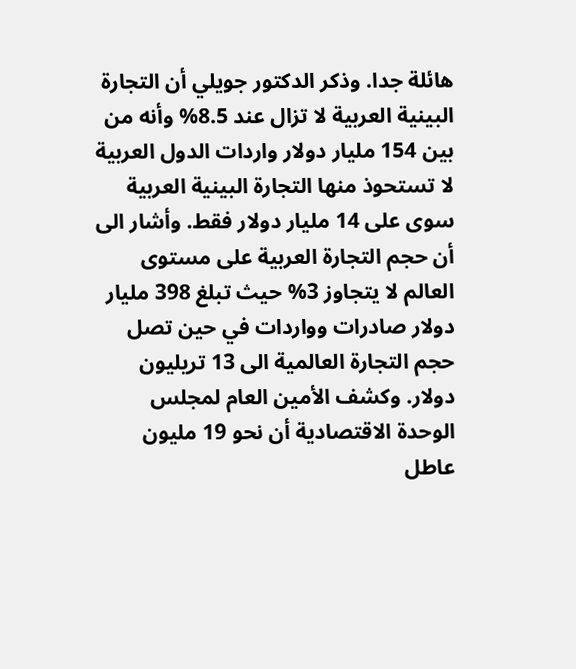هائلة جدا. وذكر الدكتور جويلي أن التجارة البينية العربية لا تزال عند 8.5% وأنه من بين 154 مليار دولار واردات الدول العربية لا تستحوذ منها التجارة البينية العربية سوى على 14 مليار دولار فقط. وأشار الى أن حجم التجارة العربية على مستوى العالم لا يتجاوز 3% حيث تبلغ 398 مليار دولار صادرات وواردات في حين تصل حجم التجارة العالمية الى 13 تريليون دولار. وكشف الأمين العام لمجلس الوحدة الاقتصادية أن نحو 19 مليون عاطل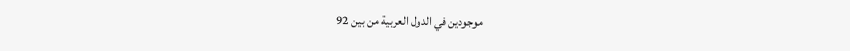موجودين في الدول العربية من بين 92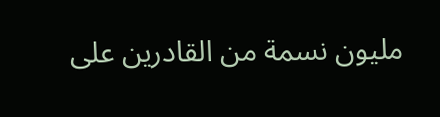مليون نسمة من القادرين على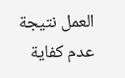العمل نتيجة عدم كفاية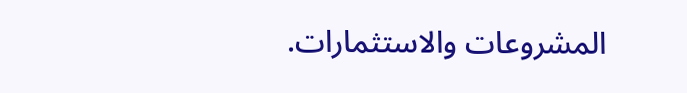المشروعات والاستثمارات.